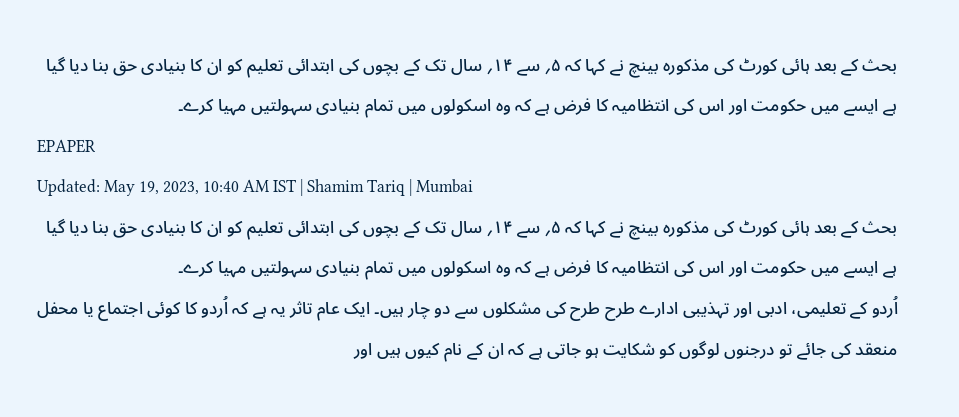بحث کے بعد ہائی کورٹ کی مذکورہ بینچ نے کہا کہ ۵؍ سے ۱۴؍ سال تک کے بچوں کی ابتدائی تعلیم کو ان کا بنیادی حق بنا دیا گیا ہے ایسے میں حکومت اور اس کی انتظامیہ کا فرض ہے کہ وہ اسکولوں میں تمام بنیادی سہولتیں مہیا کرے۔
EPAPER
Updated: May 19, 2023, 10:40 AM IST | Shamim Tariq | Mumbai
بحث کے بعد ہائی کورٹ کی مذکورہ بینچ نے کہا کہ ۵؍ سے ۱۴؍ سال تک کے بچوں کی ابتدائی تعلیم کو ان کا بنیادی حق بنا دیا گیا ہے ایسے میں حکومت اور اس کی انتظامیہ کا فرض ہے کہ وہ اسکولوں میں تمام بنیادی سہولتیں مہیا کرے۔
اُردو کے تعلیمی، ادبی اور تہذیبی ادارے طرح طرح کی مشکلوں سے دو چار ہیں۔ ایک عام تاثر یہ ہے کہ اُردو کا کوئی اجتماع یا محفل منعقد کی جائے تو درجنوں لوگوں کو شکایت ہو جاتی ہے کہ ان کے نام کیوں ہیں اور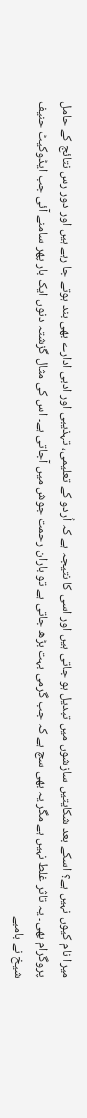میرا نام کیوں نہیں ہے؟ اسکے بعد شکایتیں سازشوں میں تبدیل ہو جاتی ہیں اور اسی کا نتیجہ ہے کہ اُردو کے تعلیمی، تہذیبی اور ادبی ادارے بھی بند ہوتے جا رہے ہیں اور دور رس نتائج کے حامل پروگرام بھی۔ یہ تاثر غلط نہیں ہے مگر یہ بھی سچ ہے کہ جب گرمی بہت بڑھ جاتی ہے تو باران رحمت جوش میں آجاتی ہے۔ اس کی مثال گزشتہ دنوں ایک بار پھر سامنے آئی جب ایڈوکیٹ حنیف شیخ نے بامبے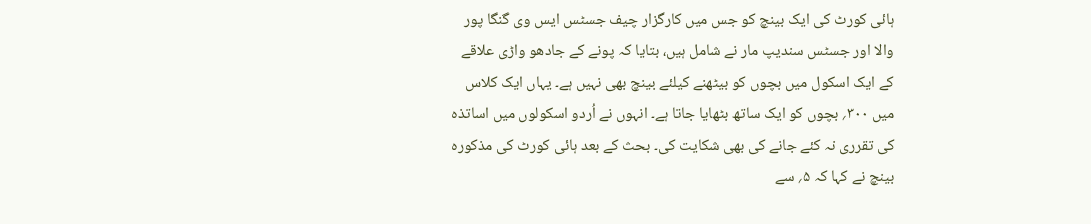ہائی کورٹ کی ایک بینچ کو جس میں کارگزار چیف جسٹس ایس وی گنگا پور والا اور جسٹس سندیپ مار نے شامل ہیں، بتایا کہ پونے کے جادھو واڑی علاقے کے ایک اسکول میں بچوں کو بیٹھنے کیلئے بینچ بھی نہیں ہے۔ یہاں ایک کلاس میں ۳۰۰؍ بچوں کو ایک ساتھ بٹھایا جاتا ہے۔ انہوں نے اُردو اسکولوں میں اساتذہ کی تقرری نہ کئے جانے کی بھی شکایت کی۔ بحث کے بعد ہائی کورٹ کی مذکورہ بینچ نے کہا کہ ۵؍ سے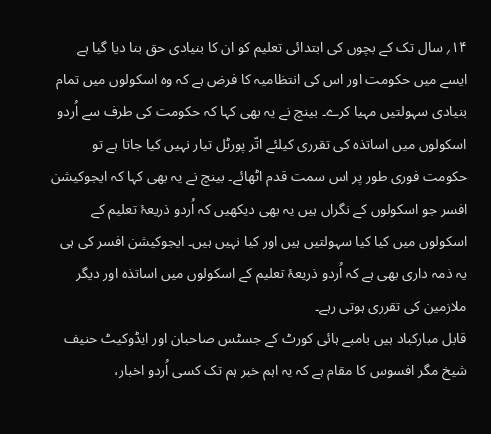۱۴؍ سال تک کے بچوں کی ابتدائی تعلیم کو ان کا بنیادی حق بنا دیا گیا ہے ایسے میں حکومت اور اس کی انتظامیہ کا فرض ہے کہ وہ اسکولوں میں تمام بنیادی سہولتیں مہیا کرے۔ بینچ نے یہ بھی کہا کہ حکومت کی طرف سے اُردو اسکولوں میں اساتذہ کی تقرری کیلئے اتّر پورٹل تیار نہیں کیا جاتا ہے تو حکومت فوری طور پر اس سمت قدم اٹھائے۔ بینچ نے یہ بھی کہا کہ ایجوکیشن افسر جو اسکولوں کے نگراں ہیں یہ بھی دیکھیں کہ اُردو ذریعۂ تعلیم کے اسکولوں میں کیا کیا سہولتیں ہیں اور کیا نہیں ہیں۔ ایجوکیشن افسر کی ہی یہ ذمہ داری بھی ہے کہ اُردو ذریعۂ تعلیم کے اسکولوں میں اساتذہ اور دیگر ملازمین کی تقرری ہوتی رہے۔
قابل مبارکباد ہیں بامبے ہائی کورٹ کے جسٹس صاحبان اور ایڈوکیٹ حنیف شیخ مگر افسوس کا مقام ہے کہ یہ اہم خبر ہم تک کسی اُردو اخبار،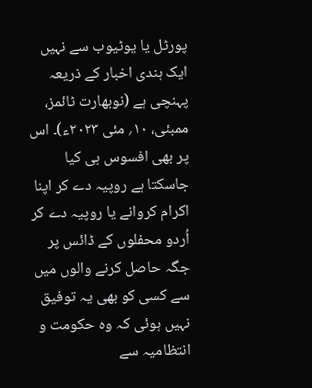پورٹل یا یوٹیوب سے نہیں ایک ہندی اخبار کے ذریعہ پہنچی ہے (نوبھارت ٹائمز، ممبئی، ۱۰؍ مئی ۲۰۲۳ء)۔ اس پر بھی افسوس ہی کیا جاسکتا ہے روپیہ دے کر اپنا اکرام کروانے یا روپیہ دے کر اُردو محفلوں کے ڈائس پر جگہ حاصل کرنے والوں میں سے کسی کو بھی یہ توفیق نہیں ہوئی کہ وہ حکومت و انتظامیہ سے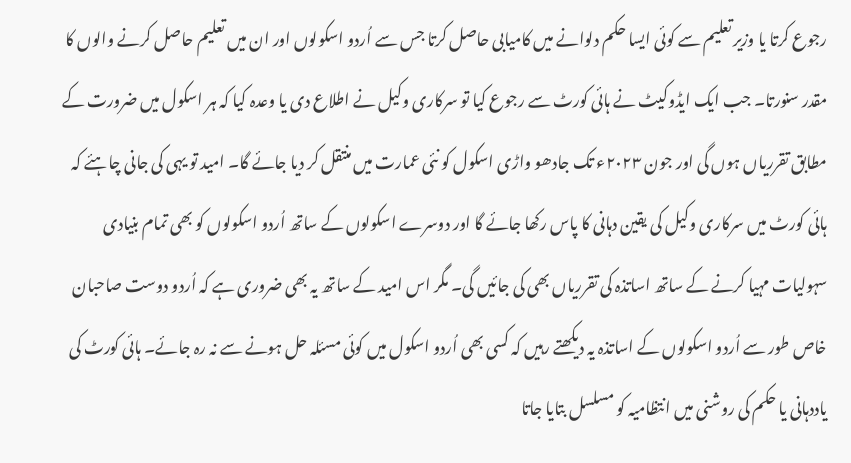رجوع کرتا یا وزیر تعلیم سے کوئی ایسا حکم دلوانے میں کامیابی حاصل کرتا جس سے اُردو اسکولوں اور ان میں تعلیم حاصل کرنے والوں کا مقدر سنورتا۔ جب ایک ایڈوکیٹ نے ہائی کورٹ سے رجوع کیا تو سرکاری وکیل نے اطلاع دی یا وعدہ کیا کہ ہر اسکول میں ضرورت کے مطابق تقرریاں ہوں گی اور جون ۲۰۲۳ء تک جادھو واڑی اسکول کو نئی عمارت میں منتقل کر دیا جائے گا۔ امید تو یہی کی جانی چاہئے کہ ہائی کورٹ میں سرکاری وکیل کی یقین دہانی کا پاس رکھا جائے گا اور دوسرے اسکولوں کے ساتھ اُردو اسکولوں کو بھی تمام بنیادی سہولیات مہیا کرنے کے ساتھ اساتذہ کی تقرریاں بھی کی جائیں گی۔ مگر اس امید کے ساتھ یہ بھی ضروری ہے کہ اُردو دوست صاحبان خاص طور سے اُردو اسکولوں کے اساتذہ یہ دیکھتے رہیں کہ کسی بھی اُردو اسکول میں کوئی مسئلہ حل ہونے سے نہ رہ جائے۔ ہائی کورٹ کی یاددہانی یا حکم کی روشنی میں انتظامیہ کو مسلسل بتایا جاتا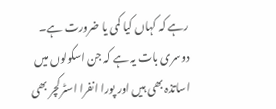رہے کہ کہاں کیا کمی یا ضرورت ہے۔
دوسری بات یہ ہے کہ جن اسکولوں میں اساتذہ بھی ہیں اور پورا انفرا اسٹرکچر بھی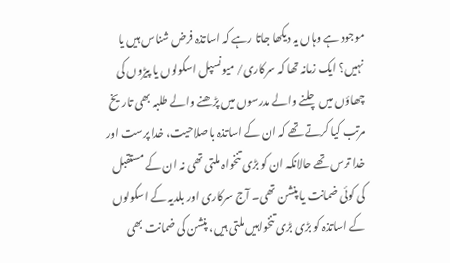موجود ہے وہاں یہ دیکھا جاتا رہے کہ اساتذہ فرض شناس ہیں یا نہیں؟ ایک زمانہ تھا کہ سرکاری/ میونسپل اسکولوں یا پیڑوں کی چھاؤں میں چلنے والے مدرسوں میں پڑھنے والے طلبہ بھی تاریخ مرتب کیا کرتے تھے کہ ان کے اساتذہ باصلاحیت، خدا پرست اور خدا ترس تھے حالانکہ ان کو بڑی تنخواہ ملتی تھی نہ ان کے مستقبل کی کوئی ضمانت یا پنشن تھی۔ آج سرکاری اور بلدیہ کے اسکولوں کے اساتذہ کو بڑی بڑی تنخواہیں ملتی ہیں، پنشن کی ضمانت بھی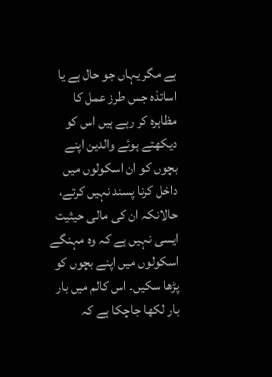ہے مگر یہاں جو حال ہے یا اساتذہ جس طرز عمل کا مظاہرہ کر رہے ہیں اس کو دیکھتے ہوئے والدین اپنے بچوں کو ان اسکولوں میں داخل کرنا پسند نہیں کرتے، حالانکہ ان کی مالی حیثیت ایسی نہیں ہے کہ وہ مہنگے اسکولوں میں اپنے بچوں کو پڑھا سکیں۔ اس کالم میں بار بار لکھا جاچکا ہے کہ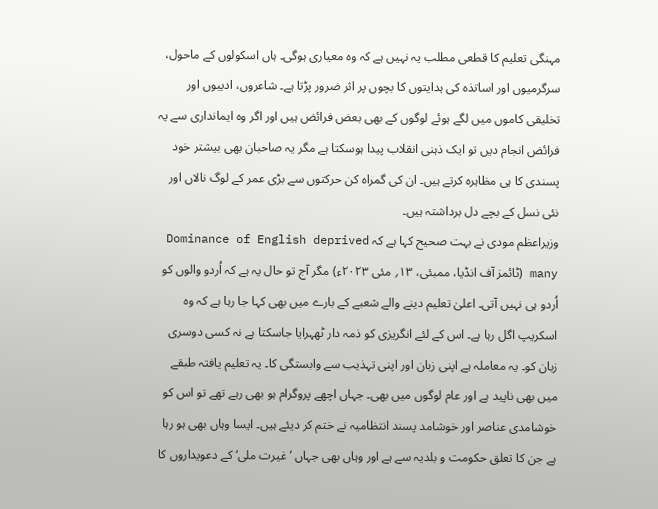مہنگی تعلیم کا قطعی مطلب یہ نہیں ہے کہ وہ معیاری ہوگی۔ ہاں اسکولوں کے ماحول، سرگرمیوں اور اساتذہ کی ہدایتوں کا بچوں پر اثر ضرور پڑتا ہے۔ شاعروں، ادیبوں اور تخلیقی کاموں میں لگے ہوئے لوگوں کے بھی بعض فرائض ہیں اور اگر وہ ایمانداری سے یہ فرائض انجام دیں تو ایک ذہنی انقلاب پیدا ہوسکتا ہے مگر یہ صاحبان بھی بیشتر خود پسندی کا ہی مظاہرہ کرتے ہیں۔ ان کی گمراہ کن حرکتوں سے بڑی عمر کے لوگ نالاں اور نئی نسل کے بچے دل برداشتہ ہیں۔
وزیراعظم مودی نے بہت صحیح کہا ہے کہ Dominance of English deprived many (ٹائمز آف انڈیا، ممبئی، ۱۳؍ مئی ۲۰۲۳ء) مگر آج تو حال یہ ہے کہ اُردو والوں کو اُردو ہی نہیں آتی۔ اعلیٰ تعلیم دینے والے شعبے کے بارے میں بھی کہا جا رہا ہے کہ وہ اسکریپ اگل رہا ہے۔ اس کے لئے انگریزی کو ذمہ دار ٹھہرایا جاسکتا ہے نہ کسی دوسری زبان کو۔ یہ معاملہ ہے اپنی زبان اور اپنی تہذیب سے وابستگی کا۔ یہ تعلیم یافتہ طبقے میں بھی ناپید ہے اور عام لوگوں میں بھی۔ جہاں اچھے پروگرام ہو بھی رہے تھے تو اس کو خوشامدی عناصر اور خوشامد پسند انتظامیہ نے ختم کر دیئے ہیں۔ ایسا وہاں بھی ہو رہا ہے جن کا تعلق حکومت و بلدیہ سے ہے اور وہاں بھی جہاں ’غیرت ملی‘ کے دعویداروں کا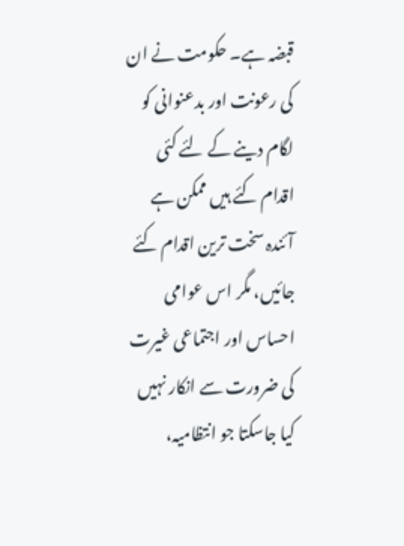قبضہ ہے۔ حکومت نے ان کی رعونت اور بدعنوانی کو لگام دینے کے لئے کئی اقدام کئے ہیں ممکن ہے آئندہ سخت ترین اقدام کئے جائیں، مگر اس عوامی احساس اور اجتماعی غیرت کی ضرورت سے انکار نہیں کیا جاسکتا جو انتظامیہ،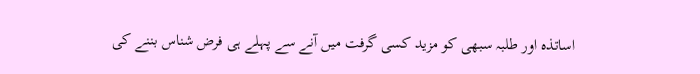اساتذہ اور طلبہ سبھی کو مزید کسی گرفت میں آنے سے پہلے ہی فرض شناس بننے کی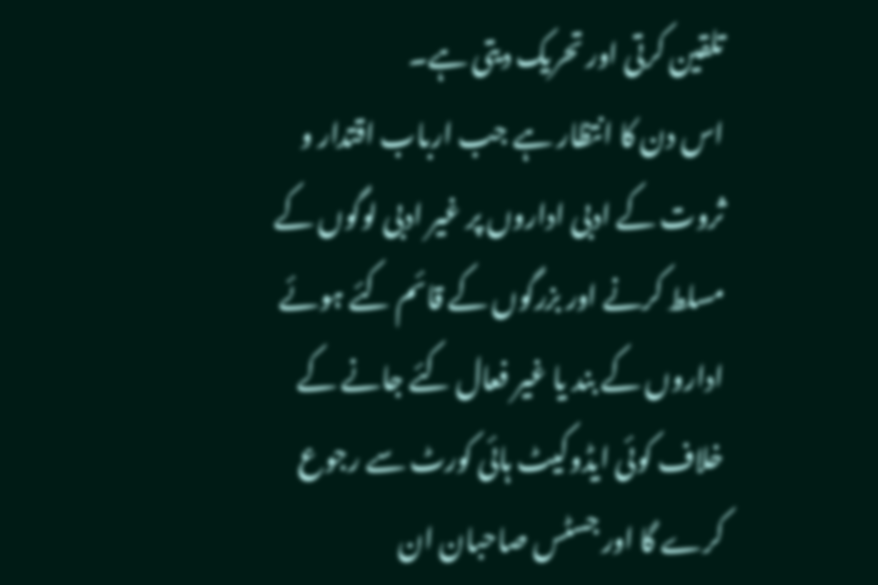تلقین کرتی اور تحریک دیتی ہے۔
اس دن کا انتظار ہے جب ارباب اقتدار و ثروت کے ادبی اداروں پر غیر ادبی لوگوں کے مسلط کرنے اور بزرگوں کے قائم کئے ہوئے اداروں کے بند یا غیر فعال کئے جانے کے خلاف کوئی ایڈوکیٹ ہائی کورٹ سے رجوع کرے گا اور جسٹس صاحبان ان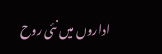اداروں میں نئی روح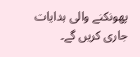پھونکنے والی ہدایات جاری کریں گے۔